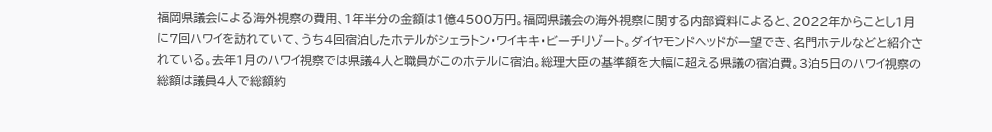福岡県議会による海外視察の費用、1年半分の金額は1億4500万円。福岡県議会の海外視察に関する内部資料によると、2022年からことし1月に7回ハワイを訪れていて、うち4回宿泊したホテルがシェラトン・ワイキキ・ビーチリゾート。ダイヤモンドヘッドが一望でき、名門ホテルなどと紹介されている。去年1月のハワイ視察では県議4人と職員がこのホテルに宿泊。総理大臣の基準額を大幅に超える県議の宿泊費。3泊5日のハワイ視察の総額は議員4人で総額約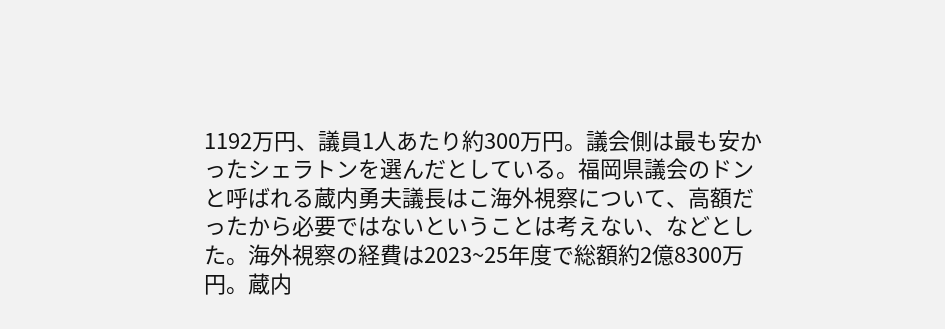1192万円、議員1人あたり約300万円。議会側は最も安かったシェラトンを選んだとしている。福岡県議会のドンと呼ばれる蔵内勇夫議長はこ海外視察について、高額だったから必要ではないということは考えない、などとした。海外視察の経費は2023~25年度で総額約2億8300万円。蔵内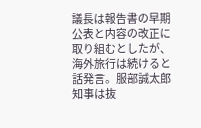議長は報告書の早期公表と内容の改正に取り組むとしたが、海外旅行は続けると話発言。服部誠太郎知事は抜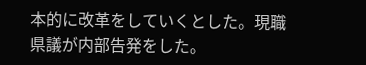本的に改革をしていくとした。現職県議が内部告発をした。